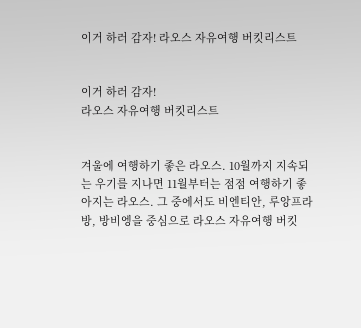이거 하러 감자! 라오스 자유여행 버킷리스트


이거 하러 감자!
라오스 자유여행 버킷리스트


겨울에 여행하기 좋은 라오스. 10월까지 지속되는 우기를 지나면 11월부터는 점점 여행하기 좋아지는 라오스. 그 중에서도 비엔티안, 루앙프라방, 방비엥을 중심으로 라오스 자유여행 버킷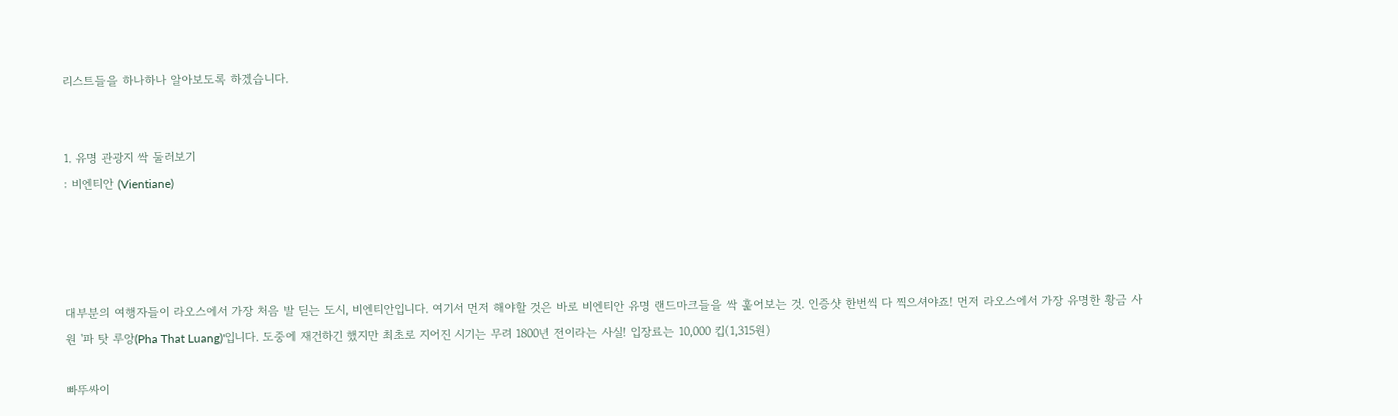리스트들을 하나하나 알아보도록 하겠습니다.


1. 유명 관광지 싹 둘러보기
: 비엔티안 (Vientiane)




대부분의 여행자들이 라오스에서 가장 처음 발 딛는 도시, 비엔티안입니다. 여기서 먼저 해야할 것은 바로 비엔티안 유명 랜드마크들을 싹 훑어보는 것. 인증샷 한번씩 다 찍으셔야죠! 먼저 라오스에서 가장 유명한 황금 사원 '파 탓 루앙(Pha That Luang)'입니다. 도중에 재건하긴 했지만 최초로 지어진 시기는 무려 1800년 전이라는 사실! 입장료는 10,000 킵(1,315원)

빠뚜싸이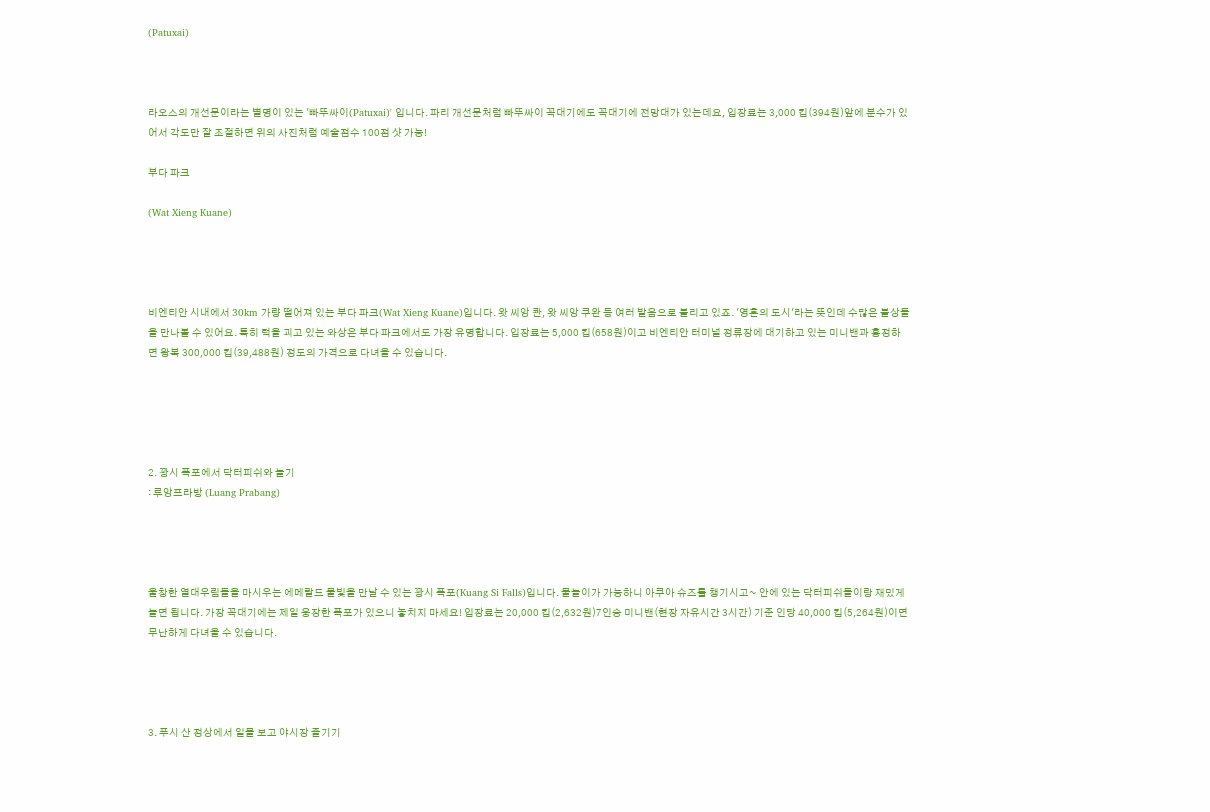(Patuxai)



라오스의 개선문이라는 별명이 있는 '빠뚜싸이(Patuxai)' 입니다. 파리 개선문처럼 빠뚜싸이 꼭대기에도 꼭대기에 전망대가 있는데요, 입장료는 3,000 킵(394원)앞에 분수가 있어서 각도만 잘 조절하면 위의 사진처럼 예술점수 100점 샷 가능!

부다 파크

(Wat Xieng Kuane)




비엔티안 시내에서 30km 가량 떨어져 있는 부다 파크(Wat Xieng Kuane)입니다. 왓 씨앙 콴, 왓 씨앙 쿠완 등 여러 발음으로 불리고 있죠. '영혼의 도시'라는 뜻인데 수많은 불상들을 만나볼 수 있어요. 특히 턱을 괴고 있는 와상은 부다 파크에서도 가장 유명합니다. 입장료는 5,000 킵(658원)이고 비엔티안 터미널 정류장에 대기하고 있는 미니밴과 흥정하면 왕복 300,000 킵(39,488원) 정도의 가격으로 다녀올 수 있습니다.





2. 꽝시 폭포에서 닥터피쉬와 놀기
: 루앙프라방 (Luang Prabang)




울창한 열대우림들을 마시우는 에메랄드 물빛을 만날 수 있는 꽝시 폭포(Kuang Si Falls)입니다. 물놀이가 가능하니 아쿠아 슈즈를 챙기시고~ 안에 있는 닥터피쉬들이랑 재밌게 놀면 됩니다. 가장 꼭대기에는 제일 웅장한 폭포가 있으니 놓치지 마세요! 입장료는 20,000 킵(2,632원)7인승 미니밴(현장 자유시간 3시간) 기준 인당 40,000 킵(5,264원)이면 무난하게 다녀올 수 있습니다.




3. 푸시 산 정상에서 일몰 보고 야시장 즐기기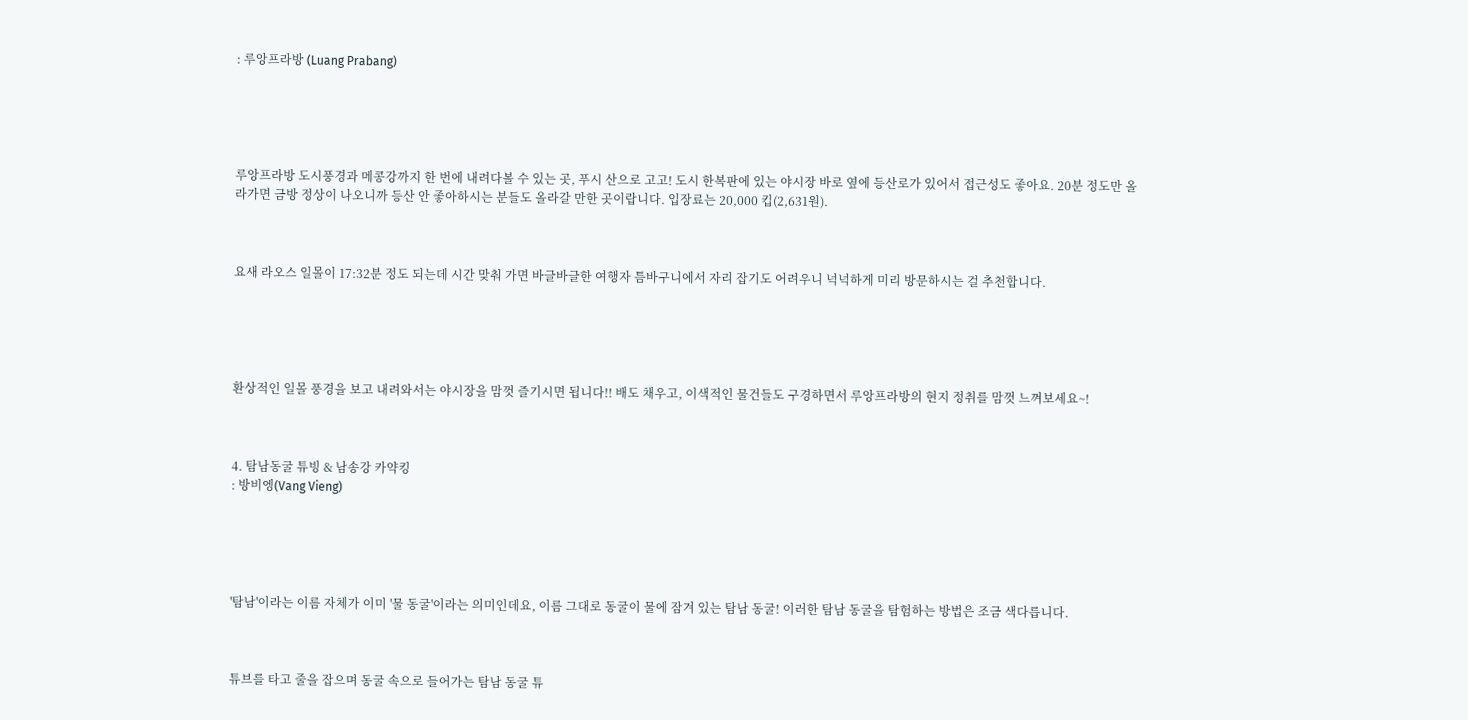: 루앙프라방 (Luang Prabang)





루앙프라방 도시풍경과 메콩강까지 한 번에 내려다볼 수 있는 곳, 푸시 산으로 고고! 도시 한복판에 있는 야시장 바로 옆에 등산로가 있어서 접근성도 좋아요. 20분 정도만 올라가면 금방 정상이 나오니까 등산 안 좋아하시는 분들도 올라갈 만한 곳이랍니다. 입장료는 20,000 킵(2,631원).



요새 라오스 일몰이 17:32분 정도 되는데 시간 맞춰 가면 바글바글한 여행자 틈바구니에서 자리 잡기도 어려우니 넉넉하게 미리 방문하시는 걸 추천합니다.





환상적인 일몰 풍경을 보고 내려와서는 야시장을 맘껏 즐기시면 됩니다!! 배도 채우고, 이색적인 물건들도 구경하면서 루앙프라방의 현지 정취를 맘껏 느껴보세요~!



4. 탐남동굴 튜빙 & 남송강 카약킹
: 방비엥(Vang Vieng)





'탐남'이라는 이름 자체가 이미 '물 동굴'이라는 의미인데요, 이름 그대로 동굴이 물에 잠겨 있는 탐남 동굴! 이러한 탐남 동굴을 탐험하는 방법은 조금 색다릅니다.



튜브를 타고 줄을 잡으며 동굴 속으로 들어가는 탐남 동굴 튜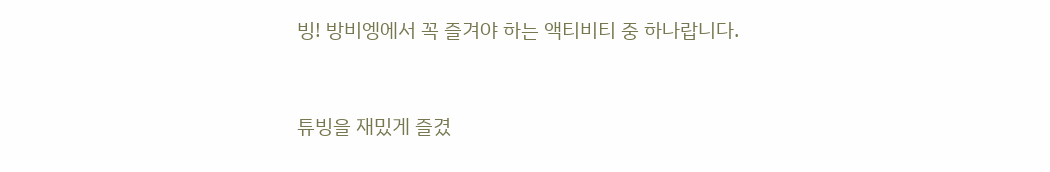빙! 방비엥에서 꼭 즐겨야 하는 액티비티 중 하나랍니다.



튜빙을 재밌게 즐겼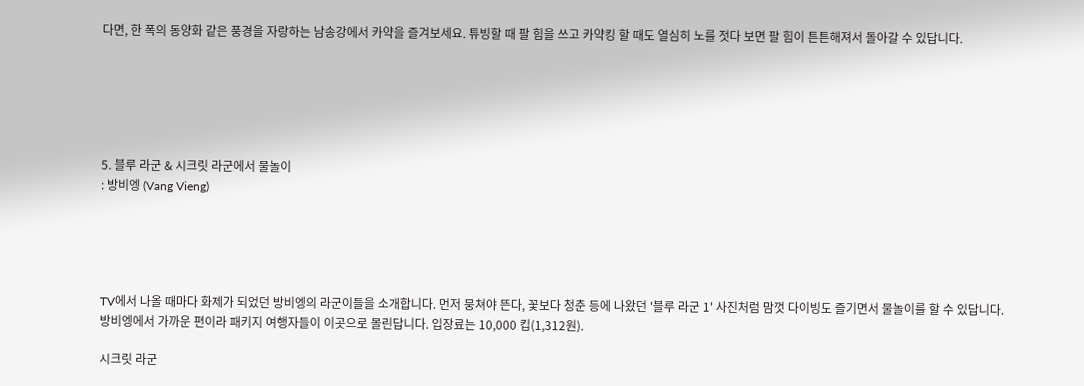다면, 한 폭의 동양화 같은 풍경을 자랑하는 남송강에서 카약을 즐겨보세요. 튜빙할 때 팔 힘을 쓰고 카약킹 할 때도 열심히 노를 젓다 보면 팔 힘이 튼튼해져서 돌아갈 수 있답니다.






5. 블루 라군 & 시크릿 라군에서 물놀이
: 방비엥 (Vang Vieng)





TV에서 나올 때마다 화제가 되었던 방비엥의 라군이들을 소개합니다. 먼저 뭉쳐야 뜬다, 꽃보다 청춘 등에 나왔던 '블루 라군 1' 사진처럼 맘껏 다이빙도 즐기면서 물놀이를 할 수 있답니다. 방비엥에서 가까운 편이라 패키지 여행자들이 이곳으로 몰린답니다. 입장료는 10,000 킵(1,312원).

시크릿 라군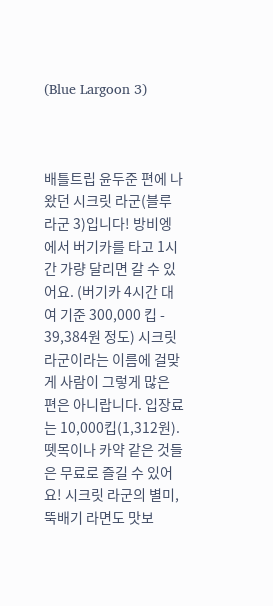(Blue Largoon 3)



배틀트립 윤두준 편에 나왔던 시크릿 라군(블루라군 3)입니다! 방비엥에서 버기카를 타고 1시간 가량 달리면 갈 수 있어요. (버기카 4시간 대여 기준 300,000 킵 - 39,384원 정도) 시크릿 라군이라는 이름에 걸맞게 사람이 그렇게 많은 편은 아니랍니다. 입장료는 10,000킵(1,312원). 뗏목이나 카약 같은 것들은 무료로 즐길 수 있어요! 시크릿 라군의 별미, 뚝배기 라면도 맛보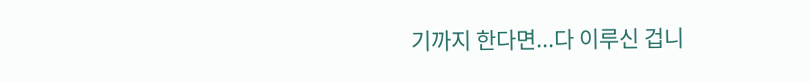기까지 한다면...다 이루신 겁니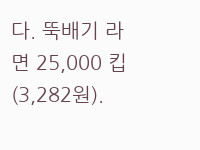다. 뚝배기 라면 25,000 킵(3,282원).